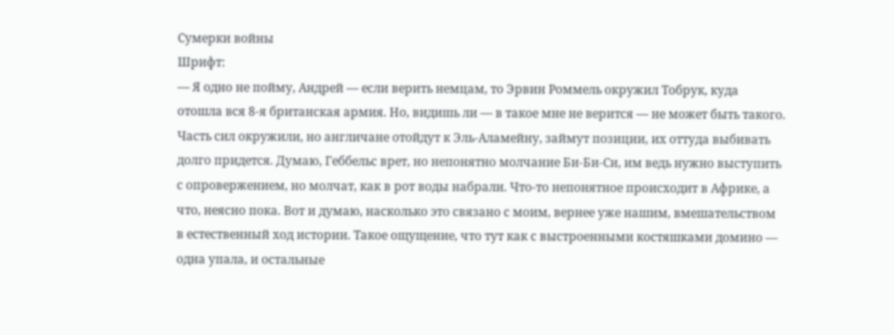Сумерки войны
Шрифт:
— Я одно не пойму, Андрей — если верить немцам, то Эрвин Роммель окружил Тобрук, куда отошла вся 8-я британская армия. Но, видишь ли — в такое мне не верится — не может быть такого. Часть сил окружили, но англичане отойдут к Эль-Аламейну, займут позиции, их оттуда выбивать долго придется. Думаю, Геббельс врет, но непонятно молчание Би-Би-Си, им ведь нужно выступить с опровержением, но молчат, как в рот воды набрали. Что-то непонятное происходит в Африке, а что, неясно пока. Вот и думаю, насколько это связано с моим, вернее уже нашим, вмешательством в естественный ход истории. Такое ощущение, что тут как с выстроенными костяшками домино — одна упала, и остальные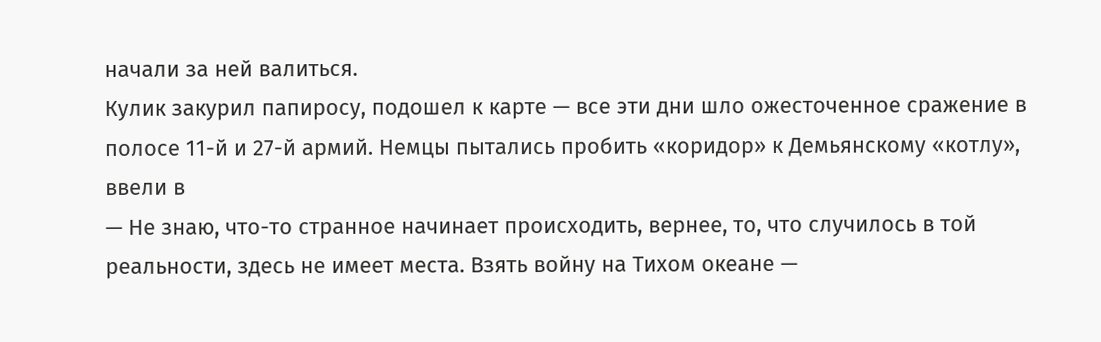начали за ней валиться.
Кулик закурил папиросу, подошел к карте — все эти дни шло ожесточенное сражение в полосе 11-й и 27-й армий. Немцы пытались пробить «коридор» к Демьянскому «котлу», ввели в
— Не знаю, что-то странное начинает происходить, вернее, то, что случилось в той реальности, здесь не имеет места. Взять войну на Тихом океане —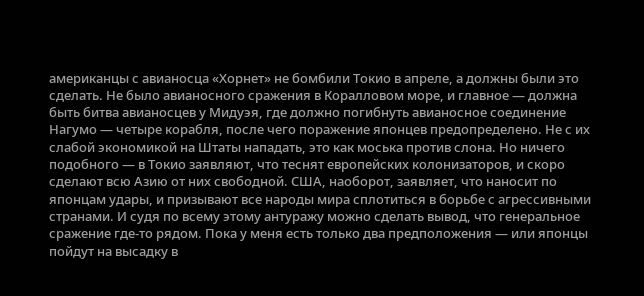американцы с авианосца «Хорнет» не бомбили Токио в апреле, а должны были это сделать. Не было авианосного сражения в Коралловом море, и главное — должна быть битва авианосцев у Мидуэя, где должно погибнуть авианосное соединение Нагумо — четыре корабля, после чего поражение японцев предопределено. Не с их слабой экономикой на Штаты нападать, это как моська против слона. Но ничего подобного — в Токио заявляют, что теснят европейских колонизаторов, и скоро сделают всю Азию от них свободной. США, наоборот, заявляет, что наносит по японцам удары, и призывают все народы мира сплотиться в борьбе с агрессивными странами. И судя по всему этому антуражу можно сделать вывод, что генеральное сражение где-то рядом. Пока у меня есть только два предположения — или японцы пойдут на высадку в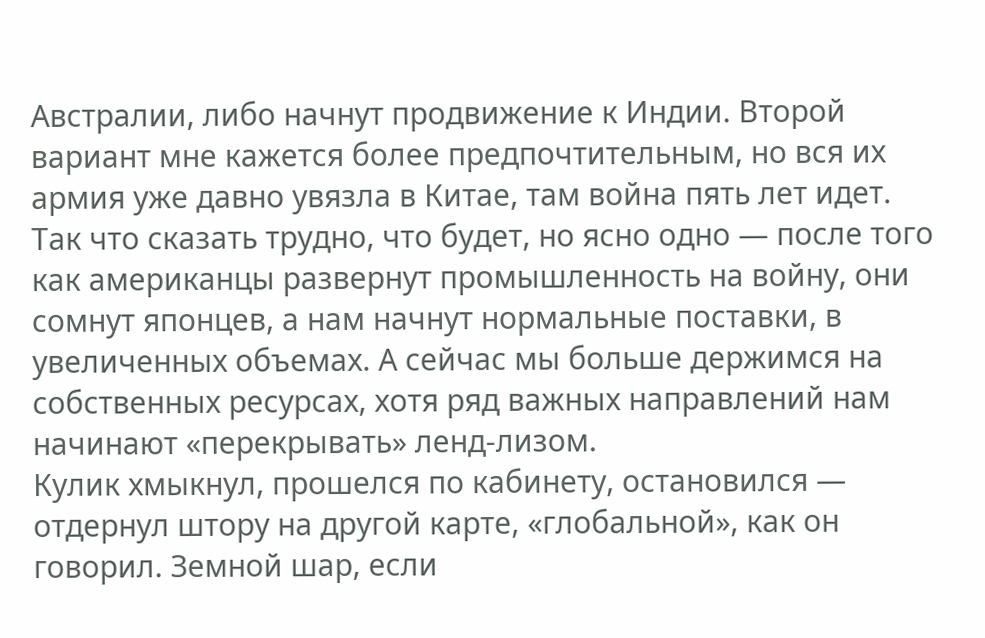Австралии, либо начнут продвижение к Индии. Второй вариант мне кажется более предпочтительным, но вся их армия уже давно увязла в Китае, там война пять лет идет. Так что сказать трудно, что будет, но ясно одно — после того как американцы развернут промышленность на войну, они сомнут японцев, а нам начнут нормальные поставки, в увеличенных объемах. А сейчас мы больше держимся на собственных ресурсах, хотя ряд важных направлений нам начинают «перекрывать» ленд-лизом.
Кулик хмыкнул, прошелся по кабинету, остановился — отдернул штору на другой карте, «глобальной», как он говорил. Земной шар, если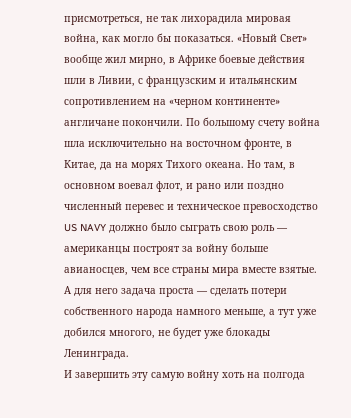присмотреться, не так лихорадила мировая война, как могло бы показаться. «Новый Свет» вообще жил мирно, в Африке боевые действия шли в Ливии, с французским и итальянским сопротивлением на «черном континенте» англичане покончили. По большому счету война шла исключительно на восточном фронте, в Китае, да на морях Тихого океана. Но там, в основном воевал флот, и рано или поздно численный перевес и техническое превосходство US NAVY должно было сыграть свою роль — американцы построят за войну больше авианосцев, чем все страны мира вместе взятые. А для него задача проста — сделать потери собственного народа намного меньше, а тут уже добился многого, не будет уже блокады Ленинграда.
И завершить эту самую войну хоть на полгода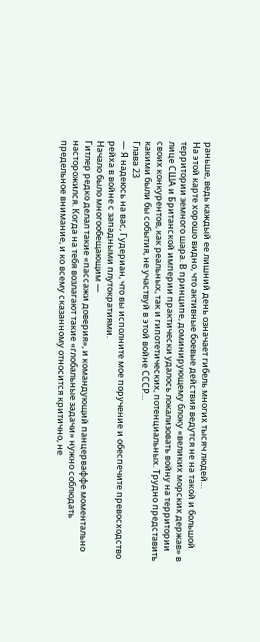раньше, ведь каждый ее лишний день означает гибель многих тысяч людей…
На этой карте хорошо видно, что активные боевые действия ведутся не на такой и большой территории земного шара. В принципе, доминирующему блоку «великих морских держав» в лице США и Британской империи практически удалось локализовать войну на территории своих конкурентов, как реальных, так и гипотетических, потенциальных. Трудно представить какими были бы события, не участвуй в этой войне СССР…
Глава 23
— Я надеюсь на вас, Гудериан, что вы исполните мое поручение и обеспечите превосходство рейха в войне с западными плутократиями.
Начало было многообещающим —
Гитлер редко делал такие «пассажи доверия», и командующий панцерваффе моментально насторожился. Когда на тебя возлагают такие «глобальные задачи» нужно соблюдать предельное внимание, и ко всему сказанному относится критично, не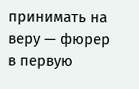принимать на веру — фюрер в первую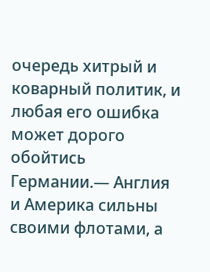очередь хитрый и коварный политик, и любая его ошибка может дорого обойтись Германии.— Англия и Америка сильны своими флотами, а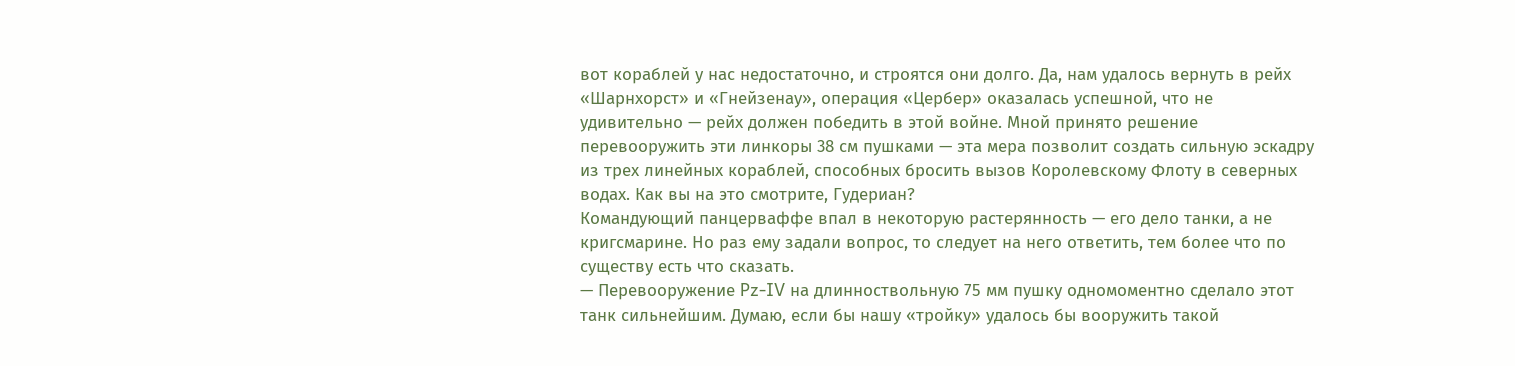вот кораблей у нас недостаточно, и строятся они долго. Да, нам удалось вернуть в рейх «Шарнхорст» и «Гнейзенау», операция «Цербер» оказалась успешной, что не удивительно — рейх должен победить в этой войне. Мной принято решение перевооружить эти линкоры 38 см пушками — эта мера позволит создать сильную эскадру из трех линейных кораблей, способных бросить вызов Королевскому Флоту в северных водах. Как вы на это смотрите, Гудериан?
Командующий панцерваффе впал в некоторую растерянность — его дело танки, а не кригсмарине. Но раз ему задали вопрос, то следует на него ответить, тем более что по существу есть что сказать.
— Перевооружение Pz-IV на длинноствольную 75 мм пушку одномоментно сделало этот танк сильнейшим. Думаю, если бы нашу «тройку» удалось бы вооружить такой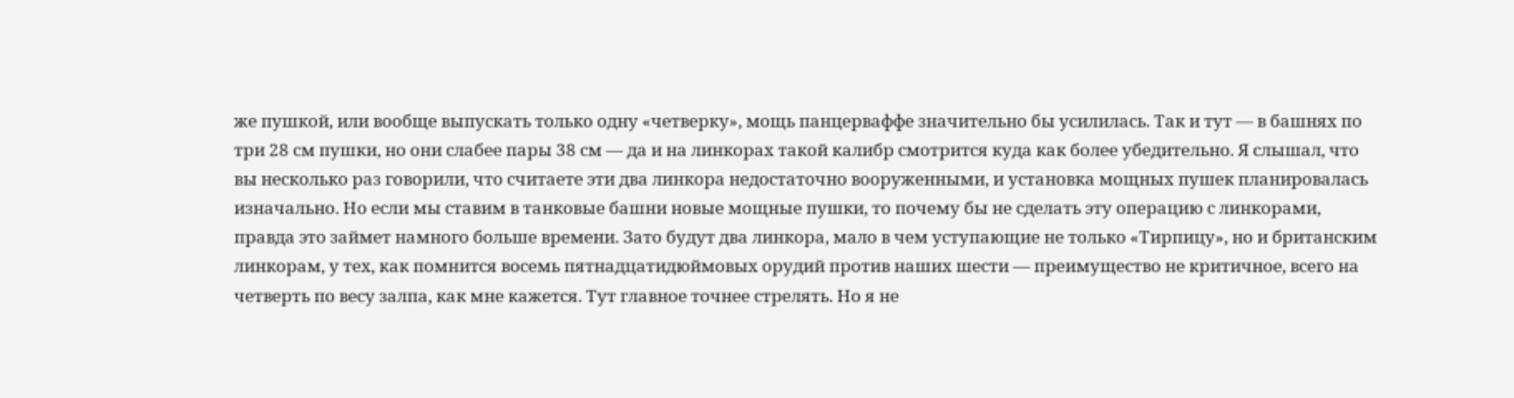же пушкой, или вообще выпускать только одну «четверку», мощь панцерваффе значительно бы усилилась. Так и тут — в башнях по три 28 см пушки, но они слабее пары 38 см — да и на линкорах такой калибр смотрится куда как более убедительно. Я слышал, что вы несколько раз говорили, что считаете эти два линкора недостаточно вооруженными, и установка мощных пушек планировалась изначально. Но если мы ставим в танковые башни новые мощные пушки, то почему бы не сделать эту операцию с линкорами, правда это займет намного больше времени. Зато будут два линкора, мало в чем уступающие не только «Тирпицу», но и британским линкорам, у тех, как помнится восемь пятнадцатидюймовых орудий против наших шести — преимущество не критичное, всего на четверть по весу залпа, как мне кажется. Тут главное точнее стрелять. Но я не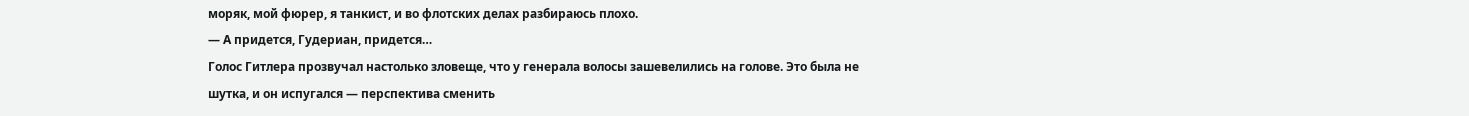моряк, мой фюрер, я танкист, и во флотских делах разбираюсь плохо.
— А придется, Гудериан, придется…
Голос Гитлера прозвучал настолько зловеще, что у генерала волосы зашевелились на голове. Это была не шутка, и он испугался — перспектива сменить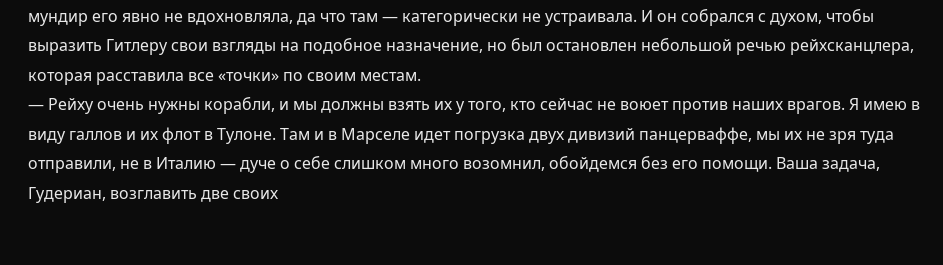мундир его явно не вдохновляла, да что там — категорически не устраивала. И он собрался с духом, чтобы выразить Гитлеру свои взгляды на подобное назначение, но был остановлен небольшой речью рейхсканцлера, которая расставила все «точки» по своим местам.
— Рейху очень нужны корабли, и мы должны взять их у того, кто сейчас не воюет против наших врагов. Я имею в виду галлов и их флот в Тулоне. Там и в Марселе идет погрузка двух дивизий панцерваффе, мы их не зря туда отправили, не в Италию — дуче о себе слишком много возомнил, обойдемся без его помощи. Ваша задача, Гудериан, возглавить две своих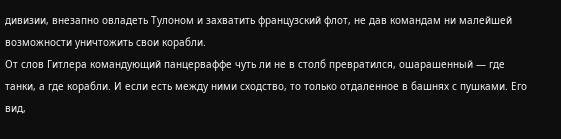дивизии, внезапно овладеть Тулоном и захватить французский флот, не дав командам ни малейшей возможности уничтожить свои корабли.
От слов Гитлера командующий панцерваффе чуть ли не в столб превратился, ошарашенный — где танки, а где корабли. И если есть между ними сходство, то только отдаленное в башнях с пушками. Его вид,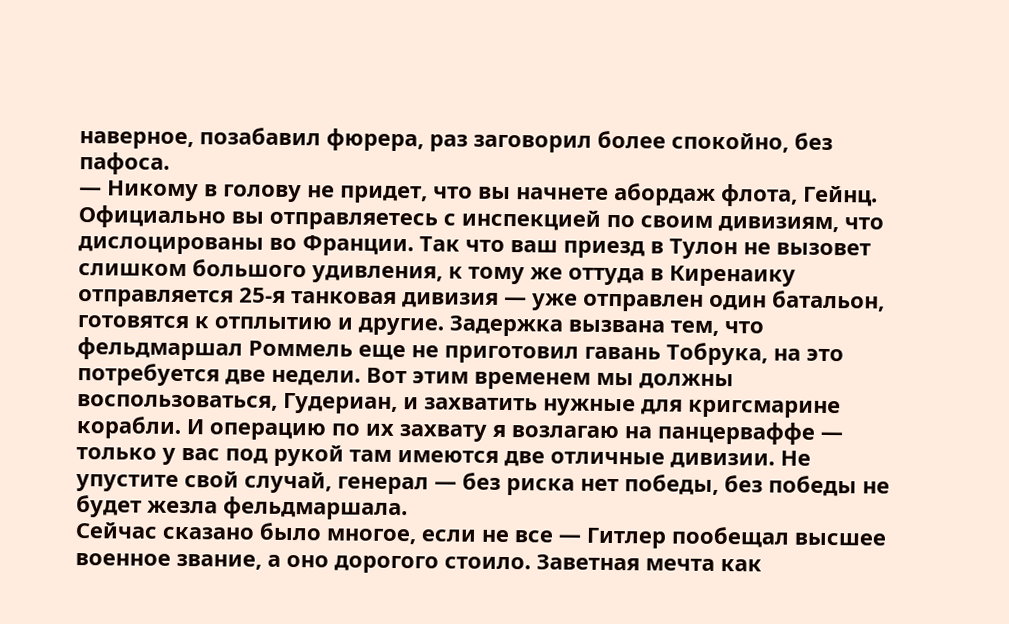наверное, позабавил фюрера, раз заговорил более спокойно, без пафоса.
— Никому в голову не придет, что вы начнете абордаж флота, Гейнц. Официально вы отправляетесь с инспекцией по своим дивизиям, что дислоцированы во Франции. Так что ваш приезд в Тулон не вызовет слишком большого удивления, к тому же оттуда в Киренаику отправляется 25-я танковая дивизия — уже отправлен один батальон, готовятся к отплытию и другие. Задержка вызвана тем, что фельдмаршал Роммель еще не приготовил гавань Тобрука, на это потребуется две недели. Вот этим временем мы должны воспользоваться, Гудериан, и захватить нужные для кригсмарине корабли. И операцию по их захвату я возлагаю на панцерваффе — только у вас под рукой там имеются две отличные дивизии. Не упустите свой случай, генерал — без риска нет победы, без победы не будет жезла фельдмаршала.
Сейчас сказано было многое, если не все — Гитлер пообещал высшее военное звание, а оно дорогого стоило. Заветная мечта как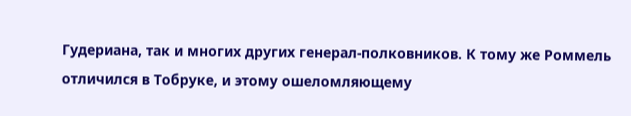Гудериана, так и многих других генерал-полковников. К тому же Роммель отличился в Тобруке, и этому ошеломляющему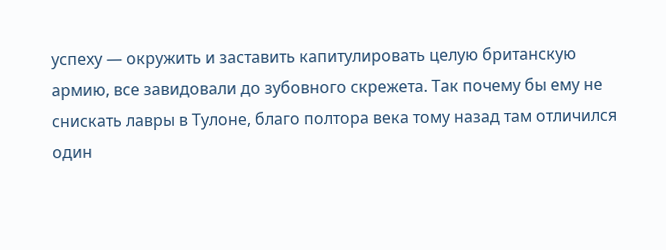успеху — окружить и заставить капитулировать целую британскую армию, все завидовали до зубовного скрежета. Так почему бы ему не снискать лавры в Тулоне, благо полтора века тому назад там отличился один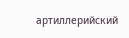артиллерийский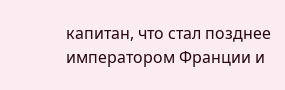капитан, что стал позднее императором Франции и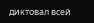диктовал всей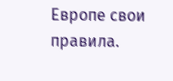Европе свои правила.